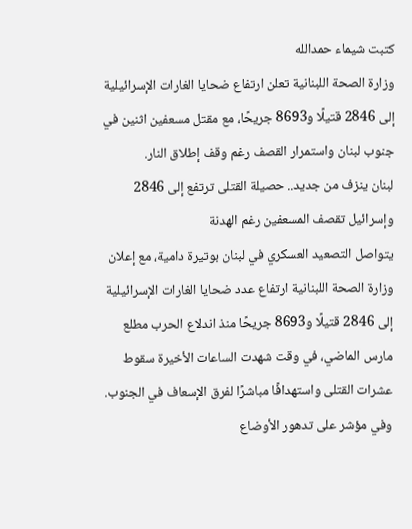كتبت شيماء حمدالله
وزارة الصحة اللبنانية تعلن ارتفاع ضحايا الغارات الإسرائيلية إلى 2846 قتيلًا و8693 جريحًا، مع مقتل مسعفين اثنين في جنوب لبنان واستمرار القصف رغم وقف إطلاق النار.
لبنان ينزف من جديد.. حصيلة القتلى ترتفع إلى 2846 وإسرائيل تقصف المسعفين رغم الهدنة
يتواصل التصعيد العسكري في لبنان بوتيرة دامية، مع إعلان وزارة الصحة اللبنانية ارتفاع عدد ضحايا الغارات الإسرائيلية إلى 2846 قتيلًا و8693 جريحًا منذ اندلاع الحرب مطلع مارس الماضي، في وقت شهدت الساعات الأخيرة سقوط عشرات القتلى واستهدافًا مباشرًا لفرق الإسعاف في الجنوب.
وفي مؤشر على تدهور الأوضاع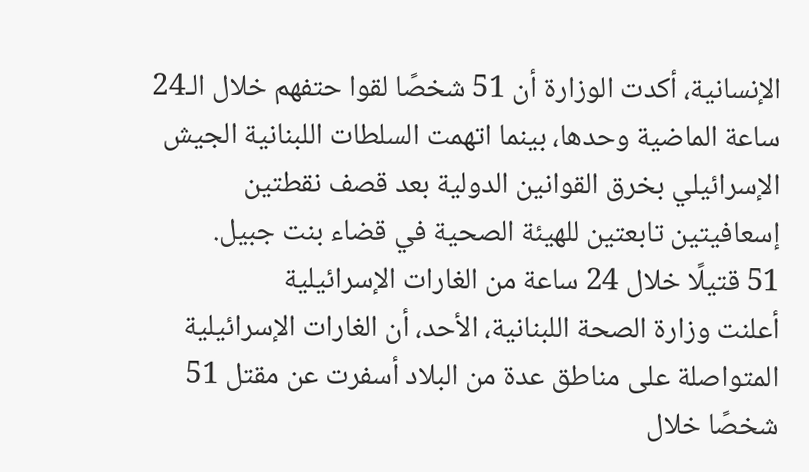الإنسانية، أكدت الوزارة أن 51 شخصًا لقوا حتفهم خلال الـ24 ساعة الماضية وحدها، بينما اتهمت السلطات اللبنانية الجيش الإسرائيلي بخرق القوانين الدولية بعد قصف نقطتين إسعافيتين تابعتين للهيئة الصحية في قضاء بنت جبيل.
51 قتيلًا خلال 24 ساعة من الغارات الإسرائيلية
أعلنت وزارة الصحة اللبنانية، الأحد، أن الغارات الإسرائيلية المتواصلة على مناطق عدة من البلاد أسفرت عن مقتل 51 شخصًا خلال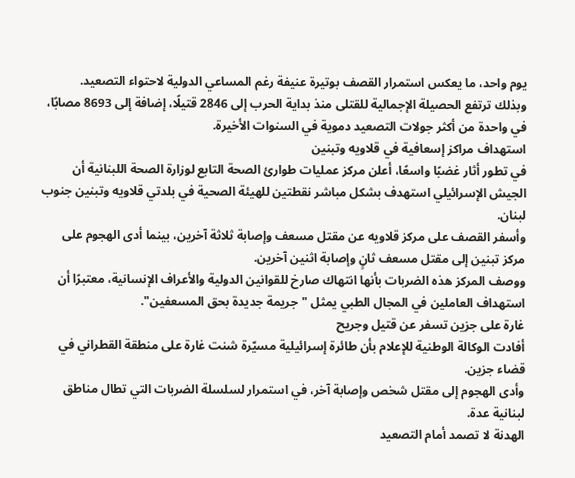يوم واحد، ما يعكس استمرار القصف بوتيرة عنيفة رغم المساعي الدولية لاحتواء التصعيد.
وبذلك ترتفع الحصيلة الإجمالية للقتلى منذ بداية الحرب إلى 2846 قتيلًا، إضافة إلى 8693 مصابًا، في واحدة من أكثر جولات التصعيد دموية في السنوات الأخيرة.
استهداف مراكز إسعافية في قلاويه وتبنين
في تطور أثار غضبًا واسعًا، أعلن مركز عمليات طوارئ الصحة التابع لوزارة الصحة اللبنانية أن الجيش الإسرائيلي استهدف بشكل مباشر نقطتين للهيئة الصحية في بلدتي قلاويه وتبنين جنوب لبنان.
وأسفر القصف على مركز قلاويه عن مقتل مسعف وإصابة ثلاثة آخرين، بينما أدى الهجوم على مركز تبنين إلى مقتل مسعف ثانٍ وإصابة اثنين آخرين.
ووصف المركز هذه الضربات بأنها انتهاك صارخ للقوانين الدولية والأعراف الإنسانية، معتبرًا أن استهداف العاملين في المجال الطبي يمثل "جريمة جديدة بحق المسعفين".
غارة على جزين تسفر عن قتيل وجريح
أفادت الوكالة الوطنية للإعلام بأن طائرة إسرائيلية مسيّرة شنت غارة على منطقة القطراني في قضاء جزين.
وأدى الهجوم إلى مقتل شخص وإصابة آخر، في استمرار لسلسلة الضربات التي تطال مناطق لبنانية عدة.
الهدنة لا تصمد أمام التصعيد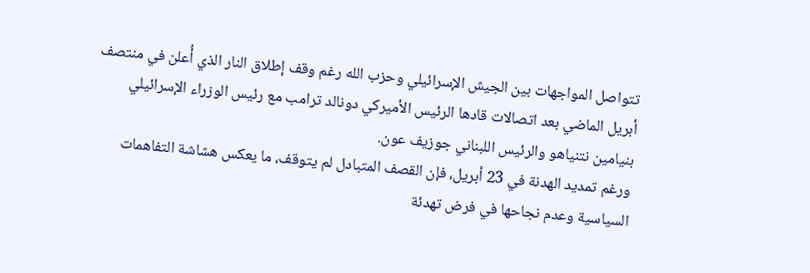تتواصل المواجهات بين الجيش الإسرائيلي وحزب الله رغم وقف إطلاق النار الذي أُعلن في منتصف أبريل الماضي بعد اتصالات قادها الرئيس الأميركي دونالد ترامب مع رئيس الوزراء الإسرائيلي بنيامين نتنياهو والرئيس اللبناني جوزيف عون.
ورغم تمديد الهدنة في 23 أبريل، فإن القصف المتبادل لم يتوقف، ما يعكس هشاشة التفاهمات السياسية وعدم نجاحها في فرض تهدئة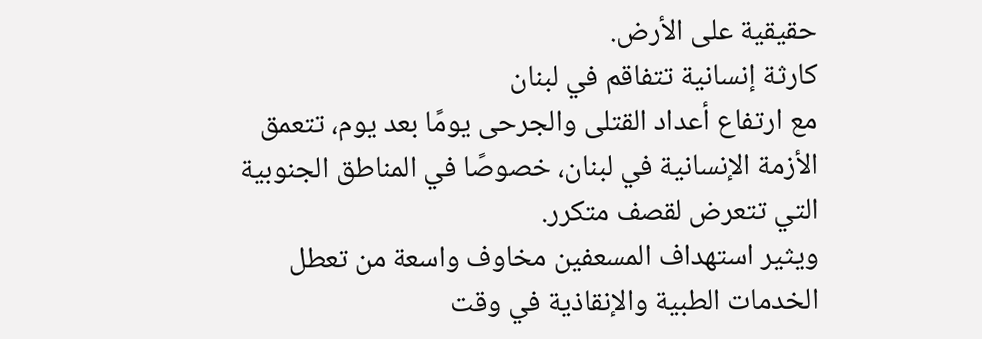حقيقية على الأرض.
كارثة إنسانية تتفاقم في لبنان
مع ارتفاع أعداد القتلى والجرحى يومًا بعد يوم، تتعمق الأزمة الإنسانية في لبنان، خصوصًا في المناطق الجنوبية التي تتعرض لقصف متكرر.
ويثير استهداف المسعفين مخاوف واسعة من تعطل الخدمات الطبية والإنقاذية في وقت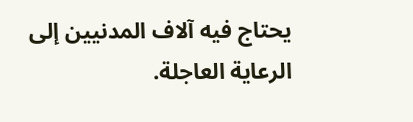يحتاج فيه آلاف المدنيين إلى الرعاية العاجلة.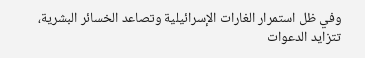وفي ظل استمرار الغارات الإسرائيلية وتصاعد الخسائر البشرية، تتزايد الدعوات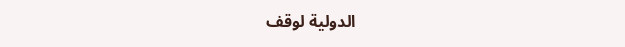الدولية لوقف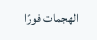الهجمات فورًا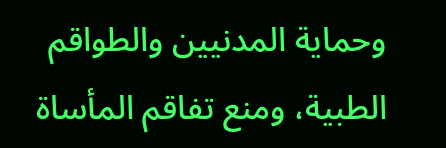وحماية المدنيين والطواقم الطبية، ومنع تفاقم المأساة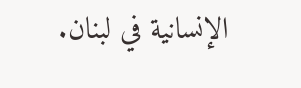الإنسانية في لبنان.